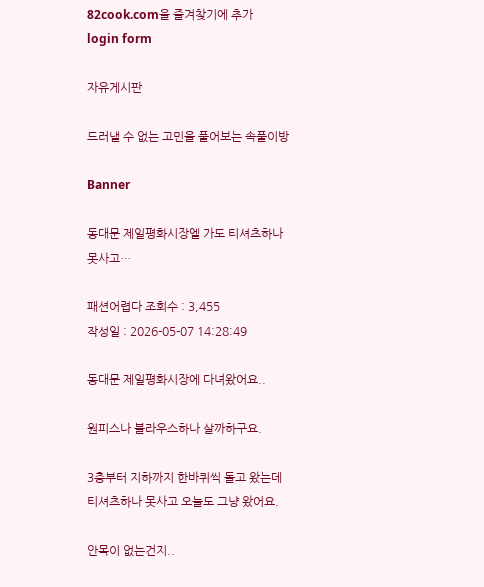82cook.com을 즐겨찾기에 추가
login form

자유게시판

드러낼 수 없는 고민을 풀어보는 속풀이방

Banner

동대문 제일평화시장엘 가도 티셔츠하나 못사고…

패션어렵다 조회수 : 3,455
작성일 : 2026-05-07 14:28:49

동대문 제일평화시장에 다녀왔어요..

원피스나 블라우스하나 살까하구요.

3층부터 지하까지 한바퀴씩 돌고 왔는데 티셔츠하나 못사고 오늘도 그냥 왔어요.

안목이 없는건지..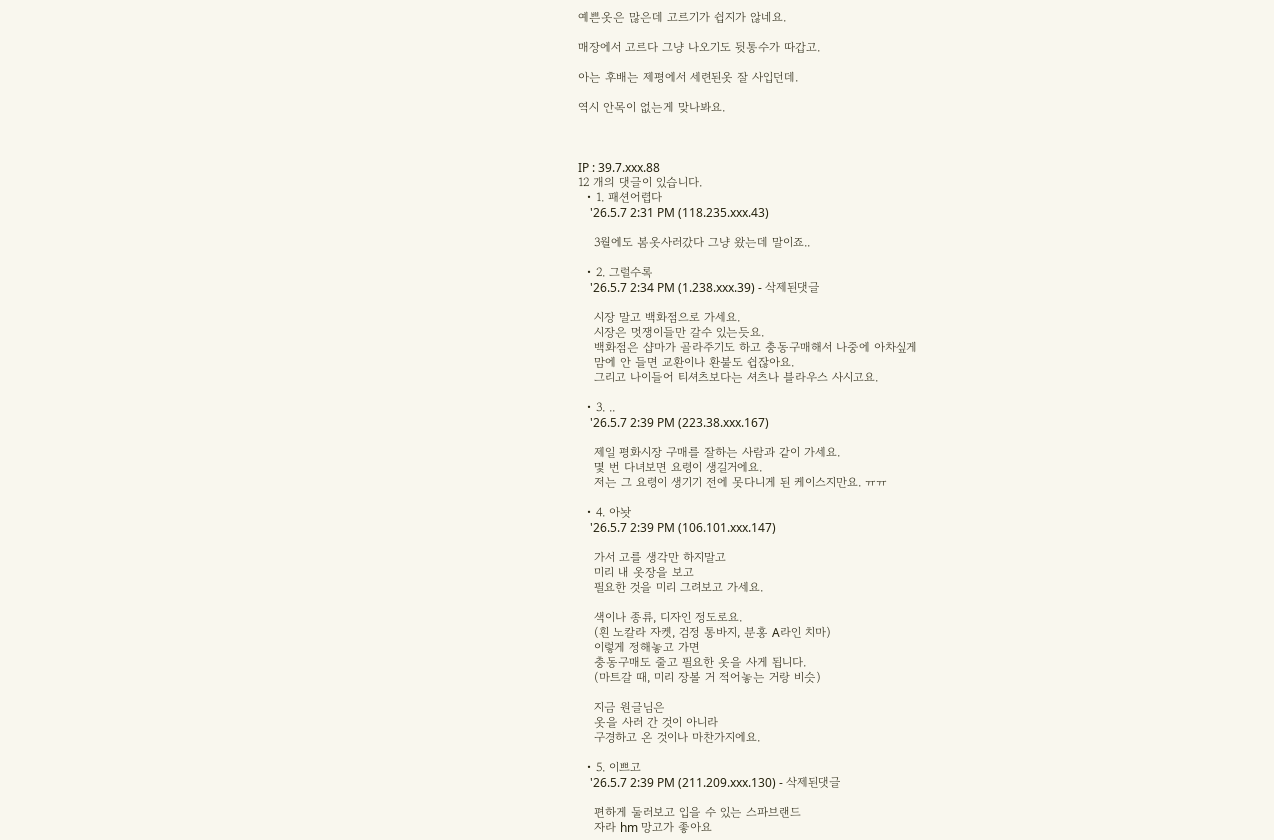예쁜옷은 많은데 고르기가 쉽지가 않네요.

매장에서 고르다 그냥 나오기도 뒷통수가 따갑고.

아는 후배는 제평에서 세련된옷 잘 사입던데.

역시 안목이 없는게 맞나봐요.



IP : 39.7.xxx.88
12 개의 댓글이 있습니다.
  • 1. 패션어렵다
    '26.5.7 2:31 PM (118.235.xxx.43)

    3월에도 봄옷사러갔다 그냥 왔는데 말이죠..

  • 2. 그럴수록
    '26.5.7 2:34 PM (1.238.xxx.39) - 삭제된댓글

    시장 말고 백화점으로 가세요.
    시장은 멋쟁이들만 갈수 있는듯요.
    백화점은 샵마가 골라주기도 하고 충동구매해서 나중에 아차싶게
    맘에 안 들면 교환이나 환불도 쉽잖아요.
    그리고 나이들어 티셔츠보다는 셔츠나 블라우스 사시고요.

  • 3. ..
    '26.5.7 2:39 PM (223.38.xxx.167)

    제일 평화시장 구매를 잘하는 사람과 같이 가세요.
    몇 번 다녀보면 요령이 생길거에요.
    저는 그 요령이 생기기 전에 못다니게 된 케이스지만요. ㅠㅠ

  • 4. 아놧
    '26.5.7 2:39 PM (106.101.xxx.147)

    가서 고를 생각만 하지말고
    미리 내 옷장을 보고
    필요한 것을 미리 그려보고 가세요.

    색이나 종류, 디자인 정도로요.
    (흰 노칼라 자켓, 검정 통바지, 분홍 A라인 치마)
    이렇게 정해놓고 가면
    충동구매도 줄고 필요한 옷을 사게 됩니다.
    (마트갈 때, 미리 장볼 거 적어놓는 거랑 비슷)

    지금 원글님은
    옷을 사러 간 것이 아니라
    구경하고 온 것이나 마찬가지에요.

  • 5. 이쁘고
    '26.5.7 2:39 PM (211.209.xxx.130) - 삭제된댓글

    편하게 둘러보고 입을 수 있는 스파브랜드
    자라 hm 망고가 좋아요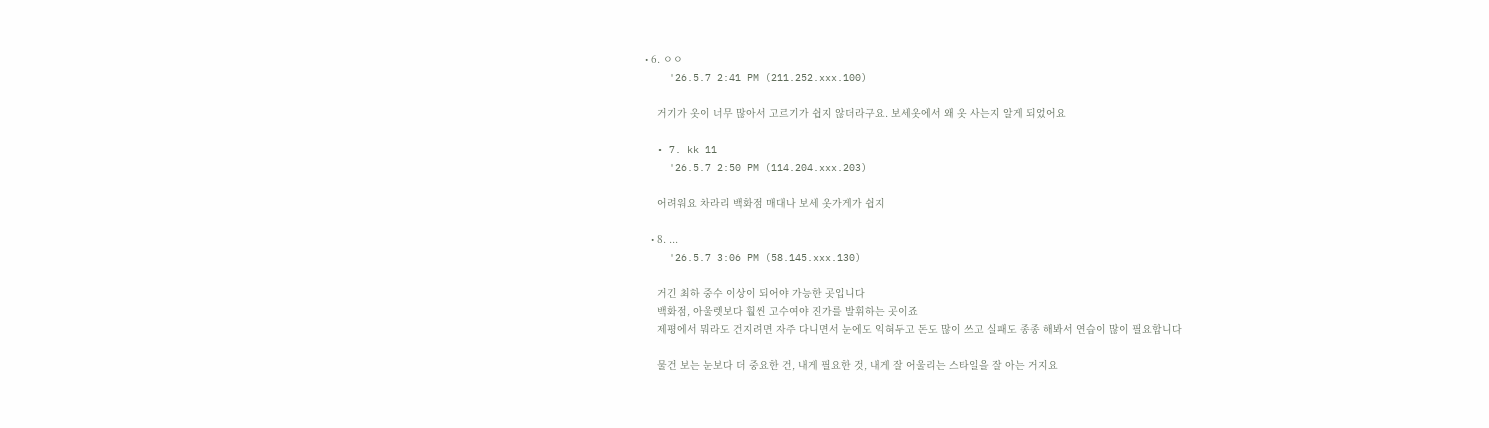• 6. ㅇㅇ
    '26.5.7 2:41 PM (211.252.xxx.100)

    거기가 옷이 너무 많아서 고르기가 쉽지 않더라구요. 보세옷에서 왜 옷 사는지 알게 되었어요

  • 7. kk 11
    '26.5.7 2:50 PM (114.204.xxx.203)

    어려워요 차라리 백화점 매대나 보세 옷가게가 쉽지

  • 8. ...
    '26.5.7 3:06 PM (58.145.xxx.130)

    거긴 최하 중수 이상이 되어야 가능한 곳입니다
    백화점, 아울렛보다 훨씬 고수여야 진가를 발휘하는 곳이죠
    제평에서 뭐라도 건지려면 자주 다니면서 눈에도 익혀두고 돈도 많이 쓰고 실패도 종종 해봐서 연습이 많이 필요합니다

    물건 보는 눈보다 더 중요한 건, 내게 필요한 것, 내게 잘 어울리는 스타일을 잘 아는 거지요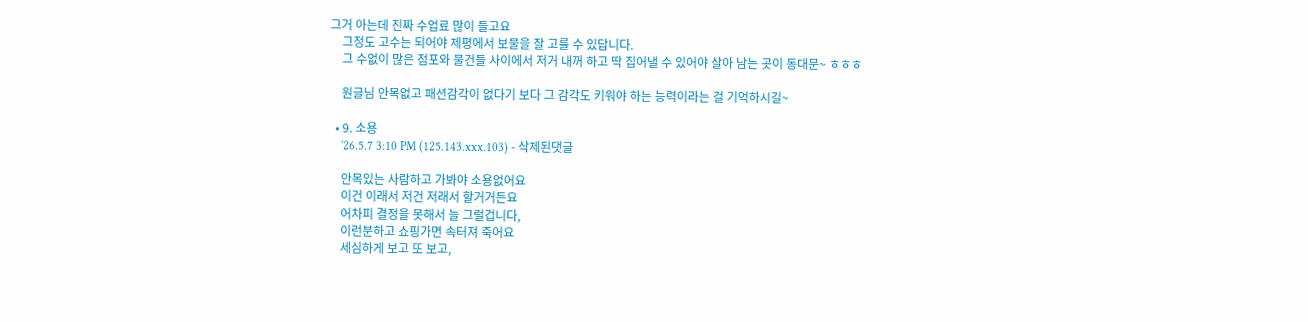그거 아는데 진짜 수업료 많이 들고요
    그정도 고수는 되어야 제평에서 보물을 잘 고를 수 있답니다.
    그 수없이 많은 점포와 물건들 사이에서 저거 내꺼 하고 딱 집어낼 수 있어야 살아 남는 곳이 동대문~ ㅎㅎㅎ

    원글님 안목없고 패션감각이 없다기 보다 그 감각도 키워야 하는 능력이라는 걸 기억하시길~

  • 9. 소용
    '26.5.7 3:10 PM (125.143.xxx.103) - 삭제된댓글

    안목있는 사람하고 가봐야 소용없어요
    이건 이래서 저건 저래서 할거거든요
    어차피 결정을 못해서 늘 그럴겁니다,
    이런분하고 쇼핑가면 속터져 죽어요
    세심하게 보고 또 보고,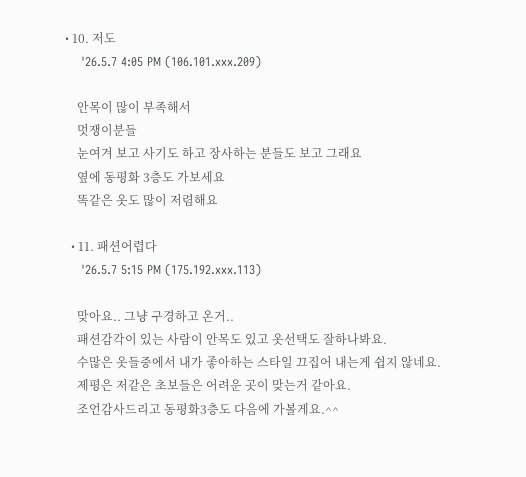• 10. 저도
    '26.5.7 4:05 PM (106.101.xxx.209)

    안목이 많이 부족해서
    멋쟁이분들
    눈여겨 보고 사기도 하고 장사하는 분들도 보고 그래요
    옆에 동평화 3층도 가보세요
    똑같은 옷도 많이 저렴해요

  • 11. 패션어렵다
    '26.5.7 5:15 PM (175.192.xxx.113)

    맞아요.. 그냥 구경하고 온거..
    패션감각이 있는 사람이 안목도 있고 옷선택도 잘하나봐요.
    수많은 옷들중에서 내가 좋아하는 스타일 끄집어 내는게 쉽지 않네요.
    제평은 저같은 초보들은 어려운 곳이 맞는거 같아요.
    조언감사드리고 동평화3층도 다음에 가볼게요.^^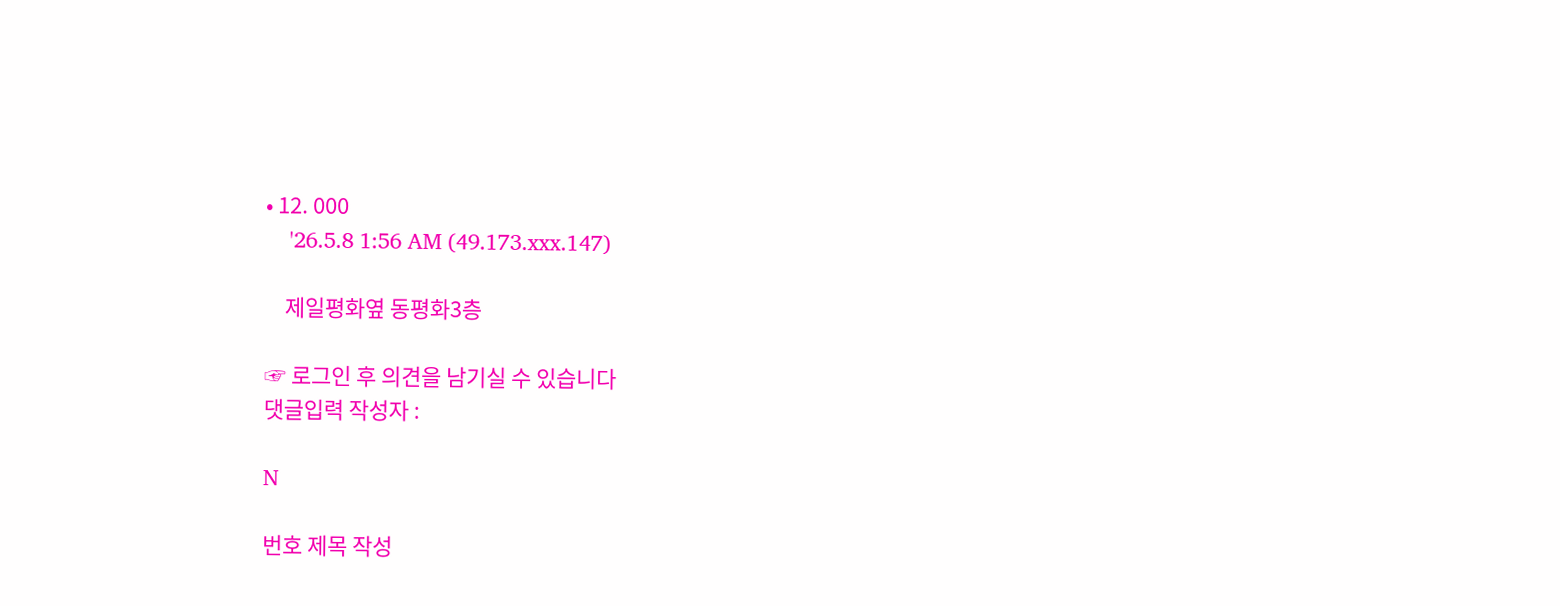• 12. 000
    '26.5.8 1:56 AM (49.173.xxx.147)

    제일평화옆 동평화3층

☞ 로그인 후 의견을 남기실 수 있습니다
댓글입력 작성자 :

N

번호 제목 작성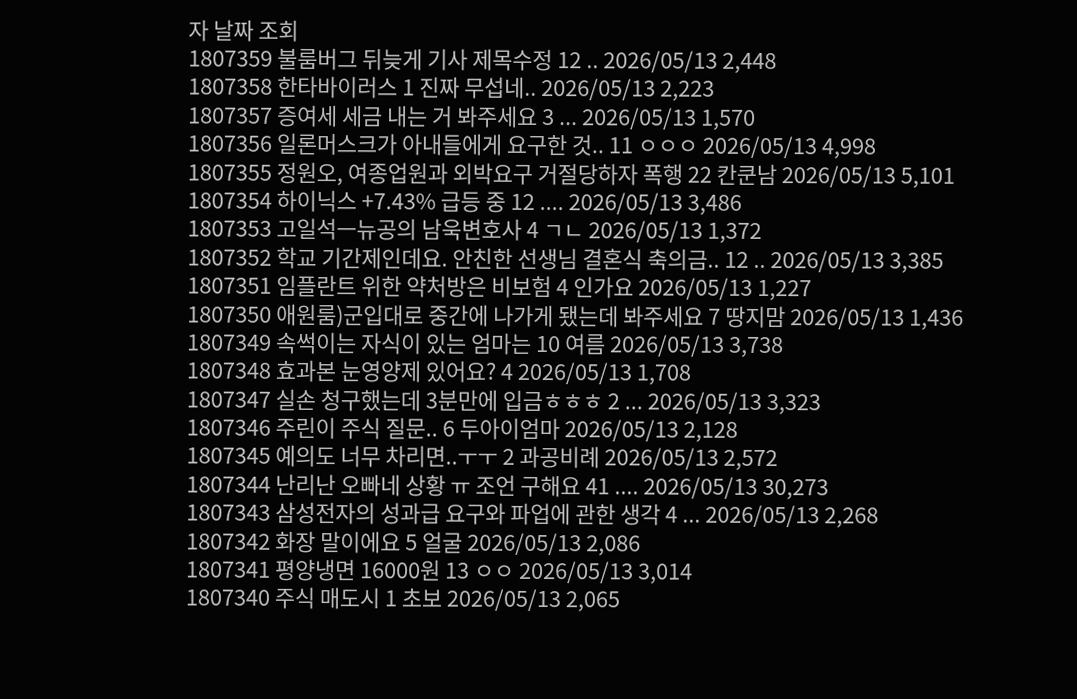자 날짜 조회
1807359 불룸버그 뒤늦게 기사 제목수정 12 .. 2026/05/13 2,448
1807358 한타바이러스 1 진짜 무섭네.. 2026/05/13 2,223
1807357 증여세 세금 내는 거 봐주세요 3 ... 2026/05/13 1,570
1807356 일론머스크가 아내들에게 요구한 것.. 11 ㅇㅇㅇ 2026/05/13 4,998
1807355 정원오, 여종업원과 외박요구 거절당하자 폭행 22 칸쿤남 2026/05/13 5,101
1807354 하이닉스 +7.43% 급등 중 12 .... 2026/05/13 3,486
1807353 고일석ㅡ뉴공의 남욱변호사 4 ㄱㄴ 2026/05/13 1,372
1807352 학교 기간제인데요. 안친한 선생님 결혼식 축의금.. 12 .. 2026/05/13 3,385
1807351 임플란트 위한 약처방은 비보험 4 인가요 2026/05/13 1,227
1807350 애원룸)군입대로 중간에 나가게 됐는데 봐주세요 7 땅지맘 2026/05/13 1,436
1807349 속썩이는 자식이 있는 엄마는 10 여름 2026/05/13 3,738
1807348 효과본 눈영양제 있어요? 4 2026/05/13 1,708
1807347 실손 청구했는데 3분만에 입금ㅎㅎㅎ 2 ... 2026/05/13 3,323
1807346 주린이 주식 질문.. 6 두아이엄마 2026/05/13 2,128
1807345 예의도 너무 차리면..ㅜㅜ 2 과공비례 2026/05/13 2,572
1807344 난리난 오빠네 상황 ㅠ 조언 구해요 41 .... 2026/05/13 30,273
1807343 삼성전자의 성과급 요구와 파업에 관한 생각 4 ... 2026/05/13 2,268
1807342 화장 말이에요 5 얼굴 2026/05/13 2,086
1807341 평양냉면 16000원 13 ㅇㅇ 2026/05/13 3,014
1807340 주식 매도시 1 초보 2026/05/13 2,065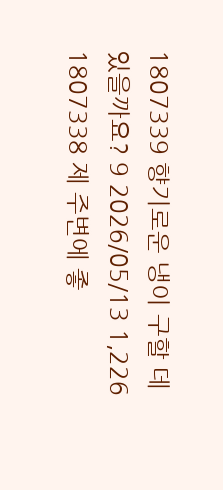1807339 향기로운 냉이 구할 데 있을까요? 9 2026/05/13 1,226
1807338 제 주변에 좋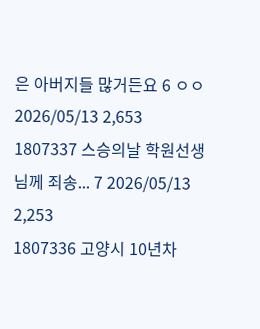은 아버지들 많거든요 6 ㅇㅇ 2026/05/13 2,653
1807337 스승의날 학원선생님께 죄송... 7 2026/05/13 2,253
1807336 고양시 10년차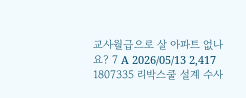교사월급으로 살 아파트 없나요? 7 A 2026/05/13 2,417
1807335 리박스쿨 설계 수사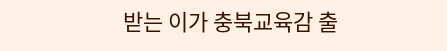받는 이가 충북교육감 출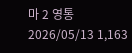마 2 영통 2026/05/13 1,163